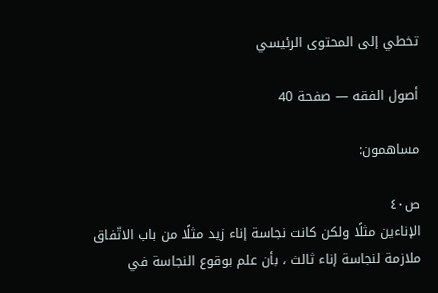تخطي إلى المحتوى الرئيسي

أصول الفقه — صفحة 40

مساهمون:

ص٤٠
الإناءين مثلًا ولكن كانت نجاسة إناء زيد مثلًا من باب الاتّفاق ملازمة لنجاسة إناء ثالث ، بأن علم بوقوع النجاسة في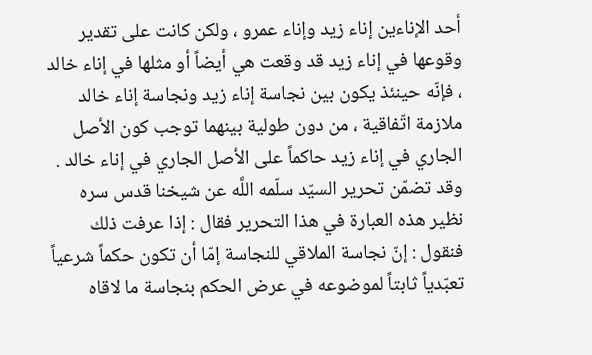أحد الإناءين إناء زيد وإناء عمرو ، ولكن كانت على تقدير وقوعها في إناء زيد قد وقعت هي أيضاً أو مثلها في إناء خالد ، فإنّه حينئذ يكون بين نجاسة إناء زيد ونجاسة إناء خالد ملازمة اتّفاقية ، من دون طولية بينهما توجب كون الأصل الجاري في إناء زيد حاكماً على الأصل الجاري في إناء خالد . وقد تضمّن تحرير السيّد سلّمه اللَّه عن شيخنا قدس سره نظير هذه العبارة في هذا التحرير فقال : إذا عرفت ذلك فنقول : إنّ نجاسة الملاقي للنجاسة إمّا أن تكون حكماً شرعياً تعبّدياً ثابتاً لموضوعه في عرض الحكم بنجاسة ما لاقاه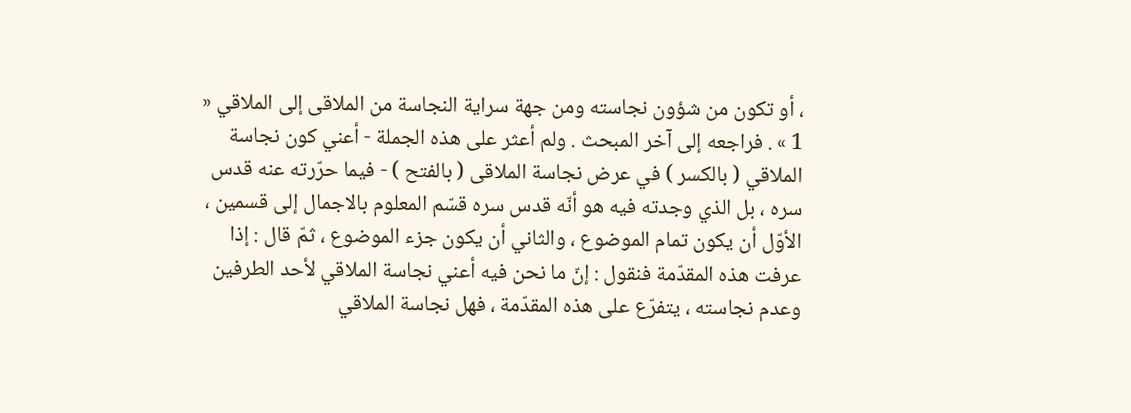، أو تكون من شؤون نجاسته ومن جهة سراية النجاسة من الملاقى إلى الملاقي « 1 » . فراجعه إلى آخر المبحث . ولم أعثر على هذه الجملة - أعني كون نجاسة الملاقي ( بالكسر ) في عرض نجاسة الملاقى ( بالفتح ) - فيما حرّرته عنه قدس سره ، بل الذي وجدته فيه هو أنّه قدس سره قسّم المعلوم بالاجمال إلى قسمين ، الأوّل أن يكون تمام الموضوع ، والثاني أن يكون جزء الموضوع ، ثمّ قال : إذا عرفت هذه المقدّمة فنقول : إنّ ما نحن فيه أعني نجاسة الملاقي لأحد الطرفين وعدم نجاسته ، يتفرّع على هذه المقدّمة ، فهل نجاسة الملاقي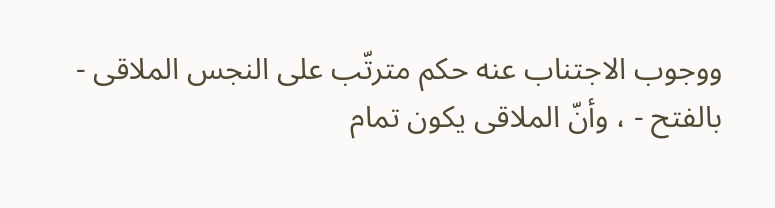ووجوب الاجتناب عنه حكم مترتّب على النجس الملاقى - بالفتح - ، وأنّ الملاقى يكون تمام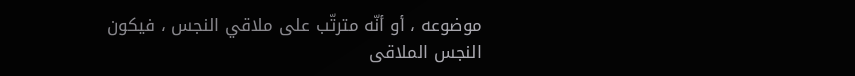موضوعه ، أو أنّه مترتّب على ملاقي النجس ، فيكون النجس الملاقى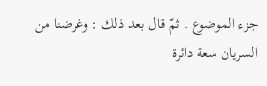جزء الموضوع . ثمّ قال بعد ذلك : وغرضنا من السريان سعة دائرة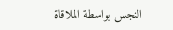النجس بواسطة الملاقاة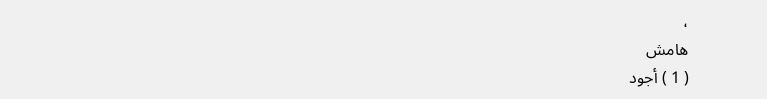،
هامش
( 1 ) أجود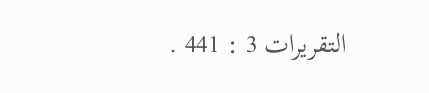التقريرات 3 : 441 .